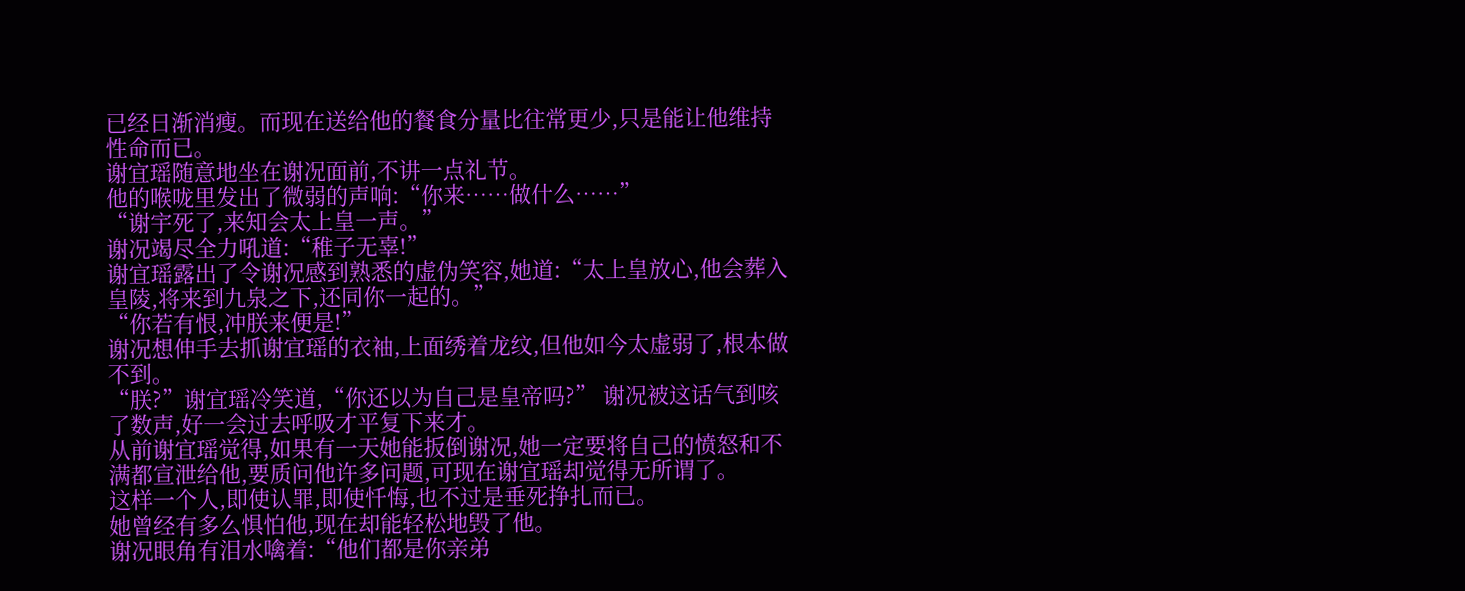已经日渐消瘦。而现在送给他的餐食分量比往常更少,只是能让他维持性命而已。
谢宜瑶随意地坐在谢况面前,不讲一点礼节。
他的喉咙里发出了微弱的声响:“你来……做什么……”
“谢宇死了,来知会太上皇一声。”
谢况竭尽全力吼道:“稚子无辜!”
谢宜瑶露出了令谢况感到熟悉的虚伪笑容,她道:“太上皇放心,他会葬入皇陵,将来到九泉之下,还同你一起的。”
“你若有恨,冲朕来便是!”
谢况想伸手去抓谢宜瑶的衣袖,上面绣着龙纹,但他如今太虚弱了,根本做不到。
“朕?”谢宜瑶冷笑道,“你还以为自己是皇帝吗?” 谢况被这话气到咳了数声,好一会过去呼吸才平复下来才。
从前谢宜瑶觉得,如果有一天她能扳倒谢况,她一定要将自己的愤怒和不满都宣泄给他,要质问他许多问题,可现在谢宜瑶却觉得无所谓了。
这样一个人,即使认罪,即使忏悔,也不过是垂死挣扎而已。
她曾经有多么惧怕他,现在却能轻松地毁了他。
谢况眼角有泪水噙着:“他们都是你亲弟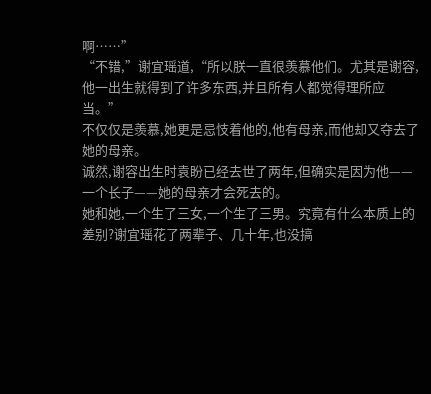啊……”
“不错,”谢宜瑶道,“所以朕一直很羡慕他们。尤其是谢容,他一出生就得到了许多东西,并且所有人都觉得理所应当。”
不仅仅是羡慕,她更是忌忮着他的,他有母亲,而他却又夺去了她的母亲。
诚然,谢容出生时袁盼已经去世了两年,但确实是因为他——一个长子——她的母亲才会死去的。
她和她,一个生了三女,一个生了三男。究竟有什么本质上的差别?谢宜瑶花了两辈子、几十年,也没搞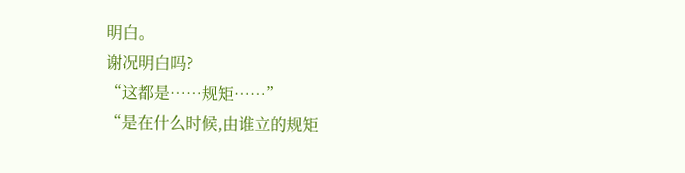明白。
谢况明白吗?
“这都是……规矩……”
“是在什么时候,由谁立的规矩